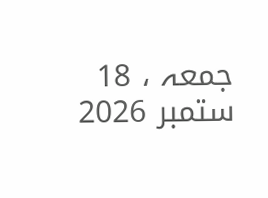جمعہ ، 18 ستمبر 2026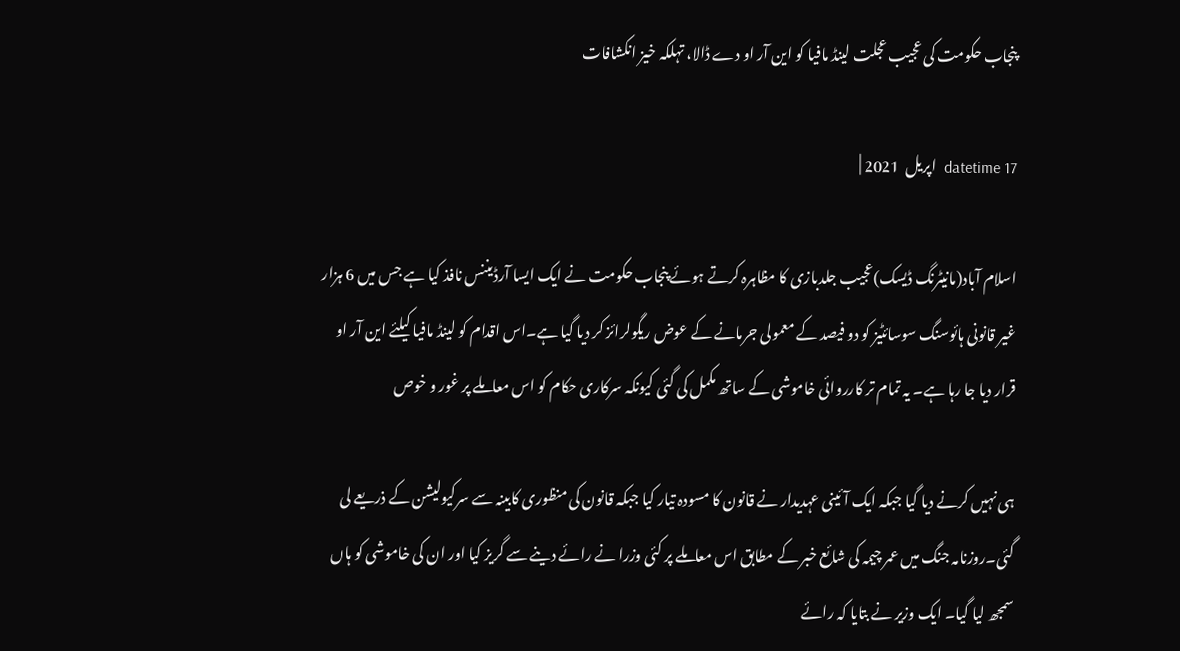پنجاب حکومت کی عجیب عجلت لینڈ مافیا کو این آر او دے ڈالا، تہلکہ خیز انکشافات

datetime 17  اپریل  2021 |

اسلام آباد(مانیٹرنگ ڈیسک)عجیب جلدبازی کا مظاہرہ کرتے ہوئے پنجاب حکومت نے ایک ایسا آرڈیننس نافذ کیا ہے جس میں 6 ہزار غیر قانونی ہائوسنگ سوسائٹیز کو دو فیصد کے معمولی جرمانے کے عوض ریگولرائز کر دیا گیا ہے۔اس اقدام کو لینڈ مافیا کیلئے این آر او قرار دیا جا رہا ہے۔ یہ تمام تر کارروائی خاموشی کے ساتھ مکمل کی گئی کیونکہ سرکاری حکام کو اس معاملے پر غور و خوص

ہی نہیں کرنے دیا گیا جبکہ ایک آئینی عہدیدار نے قانون کا مسودہ تیار کیا جبکہ قانون کی منظوری کابینہ سے سرکیولیشن کے ذریعے لی گئی۔روزنامہ جنگ میں عمر چیمہ کی شائع خبر کے مطابق اس معاملے پر کئی وزرا نے رائے دینے سے گریز کیا اور ان کی خاموشی کو ہاں سمجھ لیا گیا۔ ایک وزیر نے بتایا کہ رائے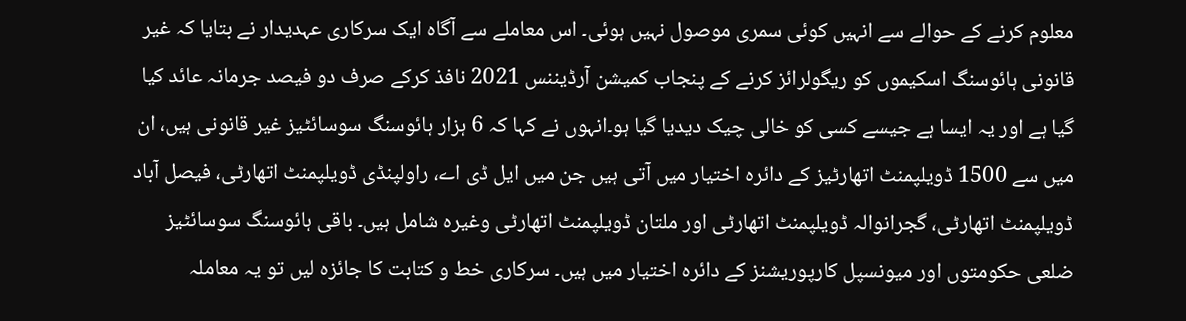معلوم کرنے کے حوالے سے انہیں کوئی سمری موصول نہیں ہوئی۔ اس معاملے سے آگاہ ایک سرکاری عہدیدار نے بتایا کہ غیر قانونی ہائوسنگ اسکیموں کو ریگولرائز کرنے کے پنجاب کمیشن آرڈیننس 2021 نافذ کرکے صرف دو فیصد جرمانہ عائد کیا گیا ہے اور یہ ایسا ہے جیسے کسی کو خالی چیک دیدیا گیا ہو۔انہوں نے کہا کہ 6 ہزار ہائوسنگ سوسائٹیز غیر قانونی ہیں، ان میں سے 1500 ڈویلپمنٹ اتھارٹیز کے دائرہ اختیار میں آتی ہیں جن میں ایل ڈی اے، راولپنڈی ڈویلپمنٹ اتھارٹی، فیصل آباد ڈویلپمنٹ اتھارٹی، گجرانوالہ ڈویلپمنٹ اتھارٹی اور ملتان ڈویلپمنٹ اتھارٹی وغیرہ شامل ہیں۔ باقی ہائوسنگ سوسائٹیز ضلعی حکومتوں اور میونسپل کارپوریشنز کے دائرہ اختیار میں ہیں۔ سرکاری خط و کتابت کا جائزہ لیں تو یہ معاملہ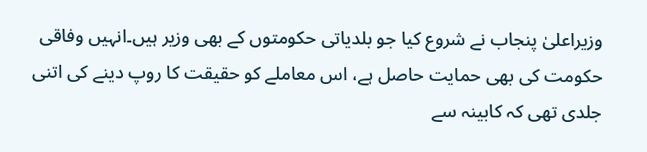وزیراعلیٰ پنجاب نے شروع کیا جو بلدیاتی حکومتوں کے بھی وزیر ہیں۔انہیں وفاقی حکومت کی بھی حمایت حاصل ہے، اس معاملے کو حقیقت کا روپ دینے کی اتنی جلدی تھی کہ کابینہ سے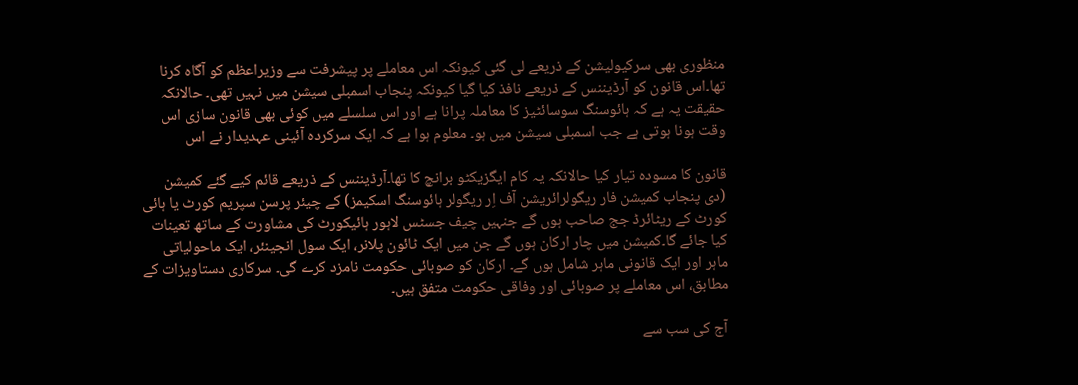منظوری بھی سرکیولیشن کے ذریعے لی گئی کیونکہ اس معاملے پر پیشرفت سے وزیراعظم کو آگاہ کرنا تھا۔اس قانون کو آرڈیننس کے ذریعے نافذ کیا گیا کیونکہ پنجاب اسمبلی سیشن میں نہیں تھی۔ حالانکہ حقیقت یہ ہے کہ ہائوسنگ سوسائٹیز کا معاملہ پرانا ہے اور اس سلسلے میں کوئی بھی قانون سازی اس وقت ہونا ہوتی ہے جب اسمبلی سیشن میں ہو۔ معلوم ہوا ہے کہ ایک سرکردہ آئینی عہدیدار نے اس

قانون کا مسودہ تیار کیا حالانکہ یہ کام ایگزیکٹو برانچ کا تھا۔آرڈیننس کے ذریعے قائم کیے گئے کمیشن (دی پنجاب کمیشن فار ریگولرائریشن آف اِر ریگولر ہائوسنگ اسکیمز) کے چیئر پرسن سپریم کورٹ یا ہائی کورٹ کے ریٹائرڈ جج صاحب ہوں گے جنہیں چیف جسٹس لاہور ہائیکورٹ کی مشاورت کے ساتھ تعینات کیا جائے گا۔کمیشن میں چار ارکان ہوں گے جن میں ایک ٹائون پلانر، ایک سول انجینئر، ایک ماحولیاتی ماہر اور ایک قانونی ماہر شامل ہوں گے۔ ارکان کو صوبائی حکومت نامزد کرے گی۔ سرکاری دستاویزات کے مطابق، اس معاملے پر صوبائی اور وفاقی حکومت متفق ہیں۔

آج کی سب سے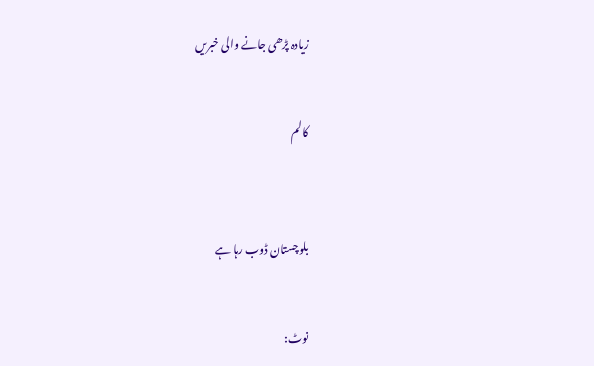زیادہ پڑھی جانے والی خبریں


کالم



بلوچستان ڈوب رہا ہے


نوٹ: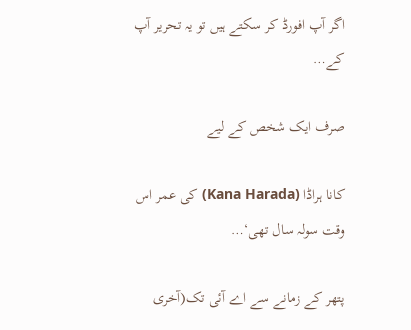اگر آپ افورڈ کر سکتے ہیں تو یہ تحریر آپ کے…

صرف ایک شخص کے لیے

کانا ہراڈا (Kana Harada) کی عمر اس وقت سولہ سال تھی‘…

پتھر کے زمانے سے اے آئی تک(آخری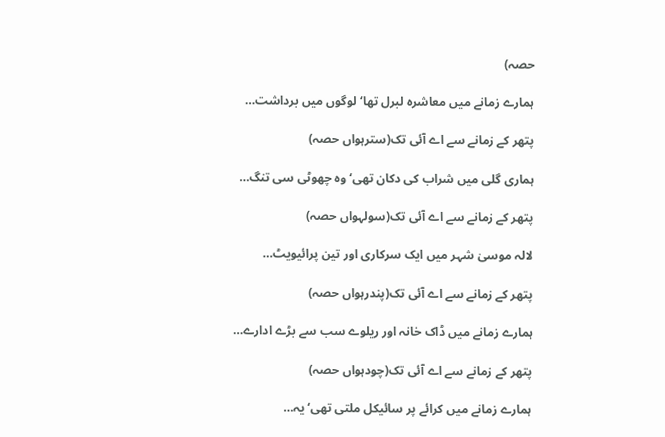حصہ)

ہمارے زمانے میں معاشرہ لبرل تھا‘ لوگوں میں برداشت…

پتھر کے زمانے سے اے آئی تک(سترہواں حصہ)

ہماری گلی میں شراب کی دکان تھی‘ وہ چھوٹی سی تنگ…

پتھر کے زمانے سے اے آئی تک(سولہواں حصہ)

لالہ موسیٰ شہر میں ایک سرکاری اور تین پرائیویٹ…

پتھر کے زمانے سے اے آئی تک(پندرہواں حصہ)

ہمارے زمانے میں ڈاک خانہ اور ریلوے سب سے بڑے ادارے…

پتھر کے زمانے سے اے آئی تک(چودہواں حصہ)

ہمارے زمانے میں کرائے پر سائیکل ملتی تھی‘ یہ…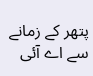پتھر کے زمانے سے اے آئی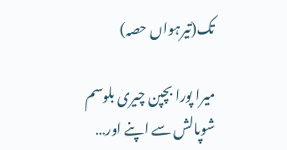تک(تیرہواں حصہ)

میرا پورا بچپن چیری بلوسم شوپالش سے اپنے اور…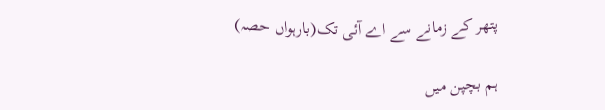پتھر کے زمانے سے اے آئی تک(بارہواں حصہ)

ہم بچپن میں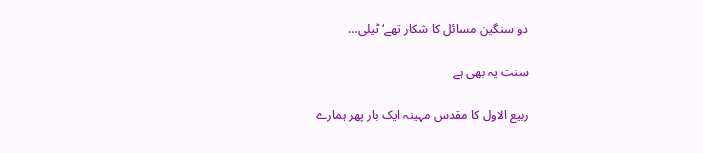دو سنگین مسائل کا شکار تھے‘ ٹیلی…

سنت یہ بھی ہے

ربیع الاول کا مقدس مہینہ ایک بار پھر ہمارے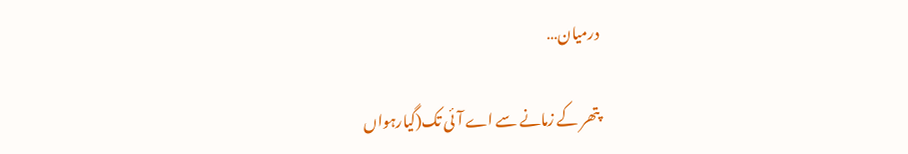درمیان…

پتھر کے زمانے سے اے آئی تک(گیارہواں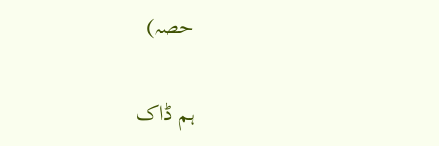حصہ)

ہم ڈاک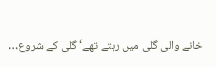خانے والی گلی میں رہتے تھے‘ گلی کے شروع…